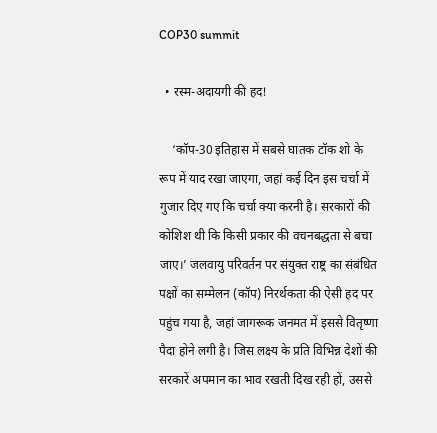COP30 summit

  • रस्म-अदायगी की हद!

    ‘कॉप-30 इतिहास में सबसे घातक टॉक शो के रूप में याद रखा जाएगा, जहां कई दिन इस चर्चा में गुजार दिए गए कि चर्चा क्या करनी है। सरकारों की कोशिश थी कि किसी प्रकार की वचनबद्धता से बचा जाए।’ जलवायु परिवर्तन पर संयुक्त राष्ट्र का संबंधित पक्षों का सम्मेलन (कॉप) निरर्थकता की ऐसी हद पर पहुंच गया है, जहां जागरूक जनमत में इससे वितृष्णा पैदा होने लगी है। जिस लक्ष्य के प्रति विभिन्न देशों की सरकारें अपमान का भाव रखती दिख रही हों, उससे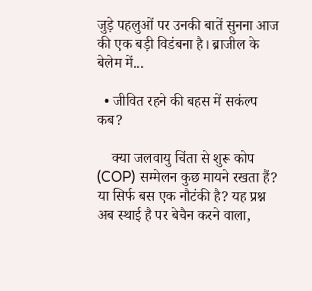जुड़े पहलुओं पर उनकी बातें सुनना आज की एक बड़ी विडंबना है। ब्राजील के बेलेम में...

  • जीवित रहने की बहस में सकंल्प कब?

    क्या जलवायु चिंता से शुरू कोप (COP) सम्मेलन कुछ मायने रखता हैं? या सिर्फ बस एक नौटंकी है? यह प्रश्न अब स्थाई है पर बेचैन करने वाला,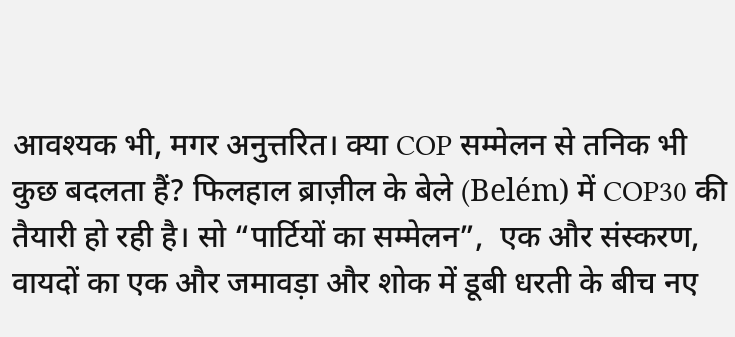आवश्यक भी, मगर अनुत्तरित। क्या COP सम्मेलन से तनिक भी कुछ बदलता हैं? फिलहाल ब्राज़ील के बेले (Belém) में COP30 की तैयारी हो रही है। सो “पार्टियों का सम्मेलन”,  एक और संस्करण, वायदों का एक और जमावड़ा और शोक में डूबी धरती के बीच नए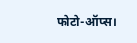फोटो-ऑप्स।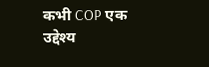कभी COP एक उद्देश्य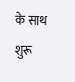के साथ शुरू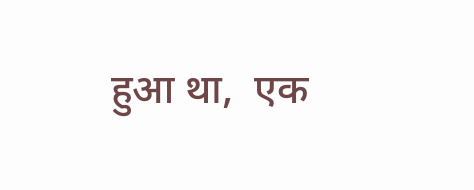हुआ था,  एक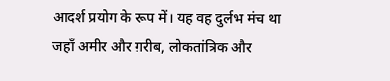आदर्श प्रयोग के रूप में। यह वह दुर्लभ मंच था जहाँ अमीर और ग़रीब, लोकतांत्रिक और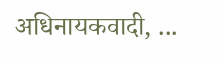अधिनायकवादी, ...